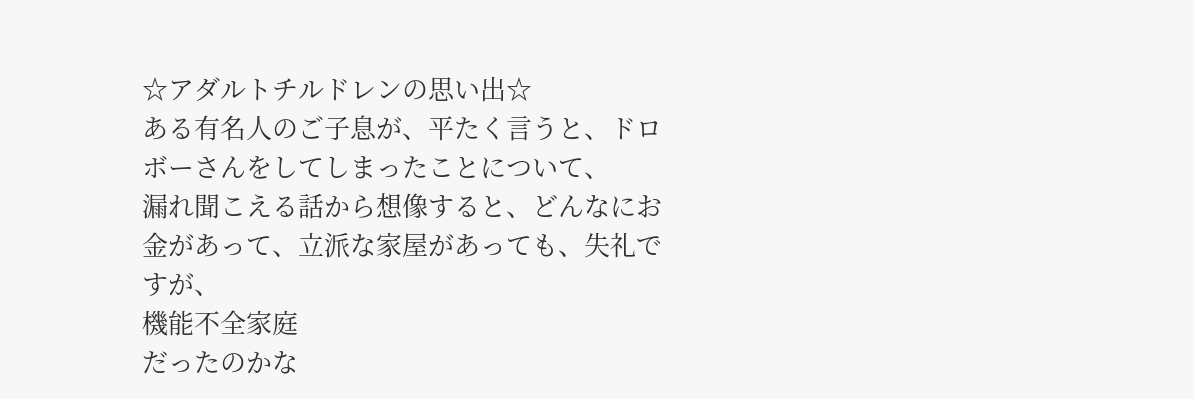☆アダルトチルドレンの思い出☆
ある有名人のご子息が、平たく言うと、ドロボーさんをしてしまったことについて、
漏れ聞こえる話から想像すると、どんなにお金があって、立派な家屋があっても、失礼ですが、
機能不全家庭
だったのかな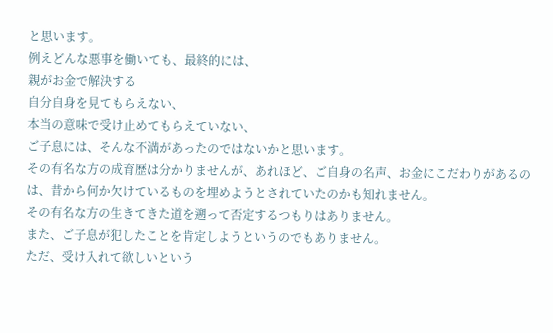と思います。
例えどんな悪事を働いても、最終的には、
親がお金で解決する
自分自身を見てもらえない、
本当の意味で受け止めてもらえていない、
ご子息には、そんな不満があったのではないかと思います。
その有名な方の成育歴は分かりませんが、あれほど、ご自身の名声、お金にこだわりがあるのは、昔から何か欠けているものを埋めようとされていたのかも知れません。
その有名な方の生きてきた道を遡って否定するつもりはありません。
また、ご子息が犯したことを肯定しようというのでもありません。
ただ、受け入れて欲しいという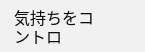気持ちをコントロ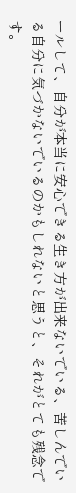ールして、自分が本当に安心できる生き方が出来ないでいる、苦しんでいる自分に気づかないでいるのかもしれないと思うと、それがとても残念です。